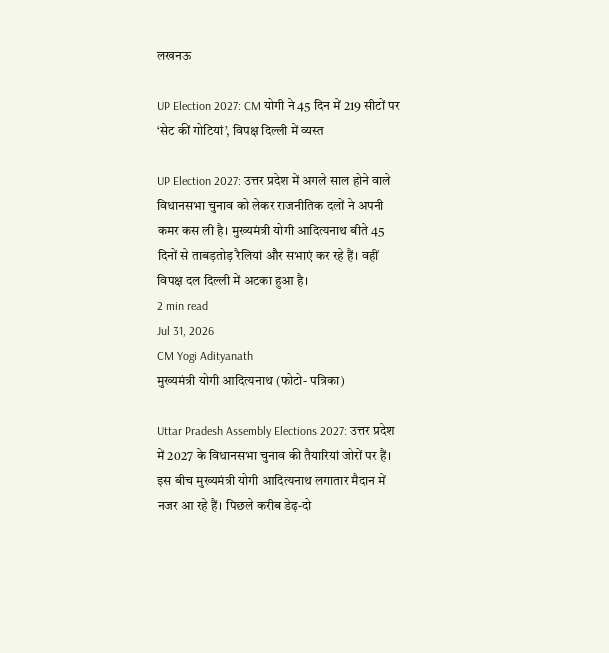लखनऊ

UP Election 2027: CM योगी ने 45 दिन में 219 सीटों पर ‘सेट कीं गोटियां’, विपक्ष दिल्ली में व्यस्त

UP Election 2027: उत्तर प्रदेश में अगले साल होने वाले विधानसभा चुनाव को लेकर राजनीतिक दलों ने अपनी कमर कस ली है। मुख्यमंत्री योगी आदित्यनाथ बीते 45 दिनों से ताबड़तोड़ रैलियां और सभाएं कर रहे हैं। वहीं विपक्ष दल दिल्ली में अटका हुआ है।
2 min read
Jul 31, 2026
CM Yogi Adityanath
मुख्यमंत्री योगी आदित्यनाथ (फोटो- पत्रिका)

Uttar Pradesh Assembly Elections 2027: उत्तर प्रदेश में 2027 के विधानसभा चुनाव की तैयारियां जोरों पर हैं। इस बीच मुख्यमंत्री योगी आदित्यनाथ लगातार मैदान में नजर आ रहे हैं। पिछले करीब डेढ़-दो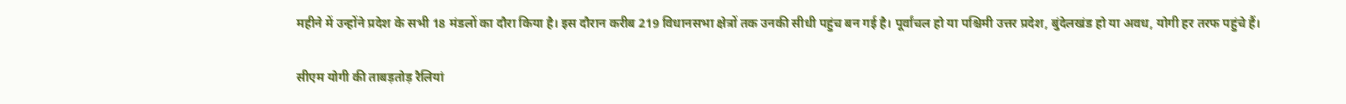महीने में उन्होंने प्रदेश के सभी 18 मंडलों का दौरा किया है। इस दौरान करीब 219 विधानसभा क्षेत्रों तक उनकी सीधी पहुंच बन गई है। पूर्वांचल हो या पश्चिमी उत्तर प्रदेश, बुंदेलखंड हो या अवध, योगी हर तरफ पहुंचे हैं।

सीएम योगी की ताबड़तोड़ रैलियां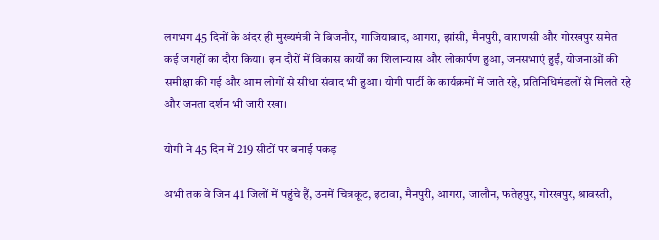लगभग 45 दिनों के अंदर ही मुख्यमंत्री ने बिजनौर, गाजियाबाद, आगरा, झांसी, मैनपुरी, वाराणसी और गोरखपुर समेत कई जगहों का दौरा किया। इन दौरों में विकास कार्यों का शिलान्यास और लोकार्पण हुआ, जनसभाएं हुईं, योजनाओं की समीक्षा की गई और आम लोगों से सीधा संवाद भी हुआ। योगी पार्टी के कार्यक्रमों में जाते रहे, प्रतिनिधिमंडलों से मिलते रहे और जनता दर्शन भी जारी रखा।

योगी ने 45 दिन में 219 सीटों पर बनाई पकड़

अभी तक वे जिन 41 जिलों में पहुंचे हैं, उनमें चित्रकूट, इटावा, मैनपुरी, आगरा, जालौन, फतेहपुर, गोरखपुर, श्रावस्ती,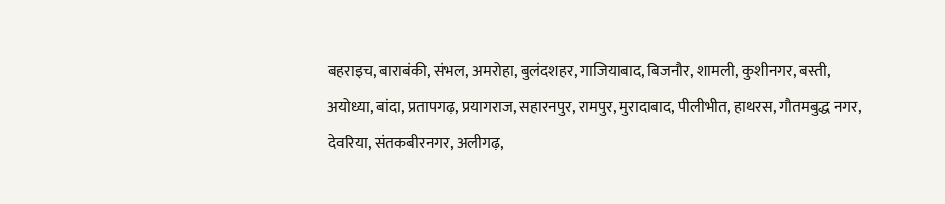बहराइच, बाराबंकी, संभल, अमरोहा, बुलंदशहर, गाजियाबाद, बिजनौर, शामली, कुशीनगर, बस्ती, अयोध्या, बांदा, प्रतापगढ़, प्रयागराज, सहारनपुर, रामपुर, मुरादाबाद, पीलीभीत, हाथरस, गौतमबुद्ध नगर, देवरिया, संतकबीरनगर, अलीगढ़,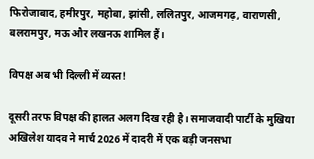फिरोजाबाद, हमीरपुर, महोबा, झांसी, ललितपुर, आजमगढ़, वाराणसी, बलरामपुर, मऊ और लखनऊ शामिल हैं।

विपक्ष अब भी दिल्ली में व्यस्त!

दूसरी तरफ विपक्ष की हालत अलग दिख रही है। समाजवादी पार्टी के मुखिया अखिलेश यादव ने मार्च 2026 में दादरी में एक बड़ी जनसभा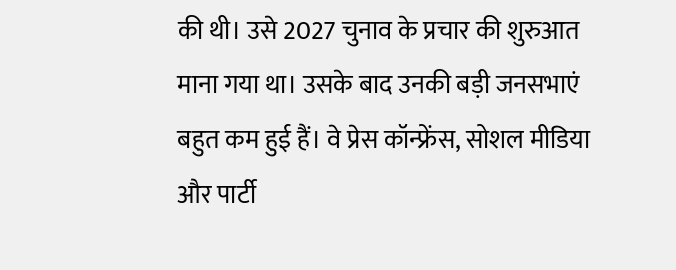की थी। उसे 2027 चुनाव के प्रचार की शुरुआत माना गया था। उसके बाद उनकी बड़ी जनसभाएं बहुत कम हुई हैं। वे प्रेस कॉन्फ्रेंस, सोशल मीडिया और पार्टी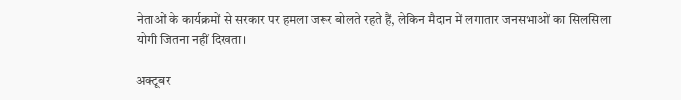नेताओं के कार्यक्रमों से सरकार पर हमला जरूर बोलते रहते हैं, लेकिन मैदान में लगातार जनसभाओं का सिलसिला योगी जितना नहीं दिखता।

अक्टूबर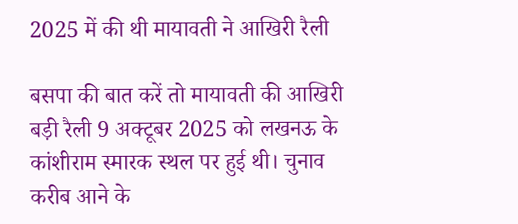2025 में की थी मायावती ने आखिरी रैली

बसपा की बात करें तो मायावती की आखिरी बड़ी रैली 9 अक्टूबर 2025 को लखनऊ के कांशीराम स्मारक स्थल पर हुई थी। चुनाव करीब आने के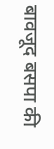बावजूद बसपा की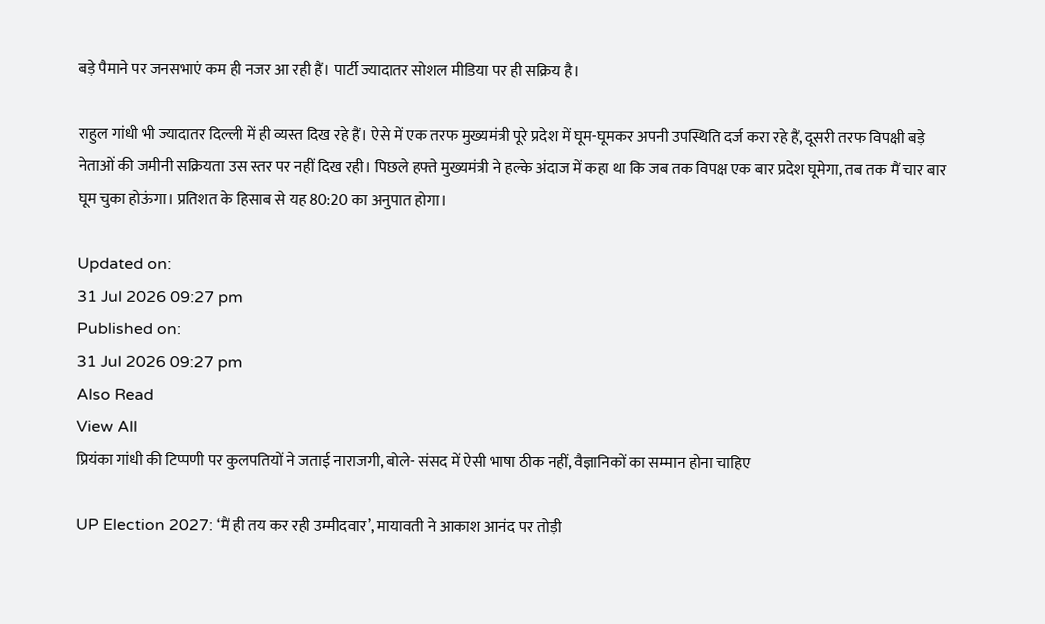बड़े पैमाने पर जनसभाएं कम ही नजर आ रही हैं। पार्टी ज्यादातर सोशल मीडिया पर ही सक्रिय है।

राहुल गांधी भी ज्यादातर दिल्ली में ही व्यस्त दिख रहे हैं। ऐसे में एक तरफ मुख्यमंत्री पूरे प्रदेश में घूम-घूमकर अपनी उपस्थिति दर्ज करा रहे हैं, दूसरी तरफ विपक्षी बड़े नेताओं की जमीनी सक्रियता उस स्तर पर नहीं दिख रही। पिछले हफ्ते मुख्यमंत्री ने हल्के अंदाज में कहा था कि जब तक विपक्ष एक बार प्रदेश घूमेगा, तब तक मैं चार बार घूम चुका होऊंगा। प्रतिशत के हिसाब से यह 80:20 का अनुपात होगा।

Updated on:
31 Jul 2026 09:27 pm
Published on:
31 Jul 2026 09:27 pm
Also Read
View All
प्रियंका गांधी की टिप्पणी पर कुलपतियों ने जताई नाराजगी, बोले- संसद में ऐसी भाषा ठीक नहीं, वैज्ञानिकों का सम्मान होना चाहिए

UP Election 2027: ‘मैं ही तय कर रही उम्मीदवार’, मायावती ने आकाश आनंद पर तोड़ी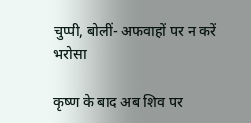चुप्पी, बोलीं- अफवाहों पर न करें भरोसा

कृष्ण के बाद अब शिव पर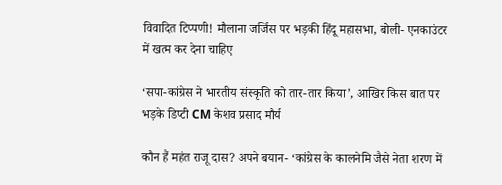विवादित टिप्पणी! मौलाना जर्जिस पर भड़की हिंदू महासभा, बोली- एनकाउंटर में खत्म कर देना चाहिए

‘सपा-कांग्रेस ने भारतीय संस्कृति को तार-तार किया’, आखिर किस बात पर भड़के डिप्टी CM केशव प्रसाद मौर्य

कौन हैं महंत राजू दास? अपने बयान- ‘कांग्रेस के कालनेमि जैसे नेता शरण में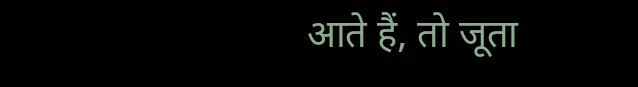आते हैं, तो जूता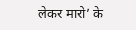लेकर मारो’ के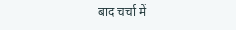बाद चर्चा में